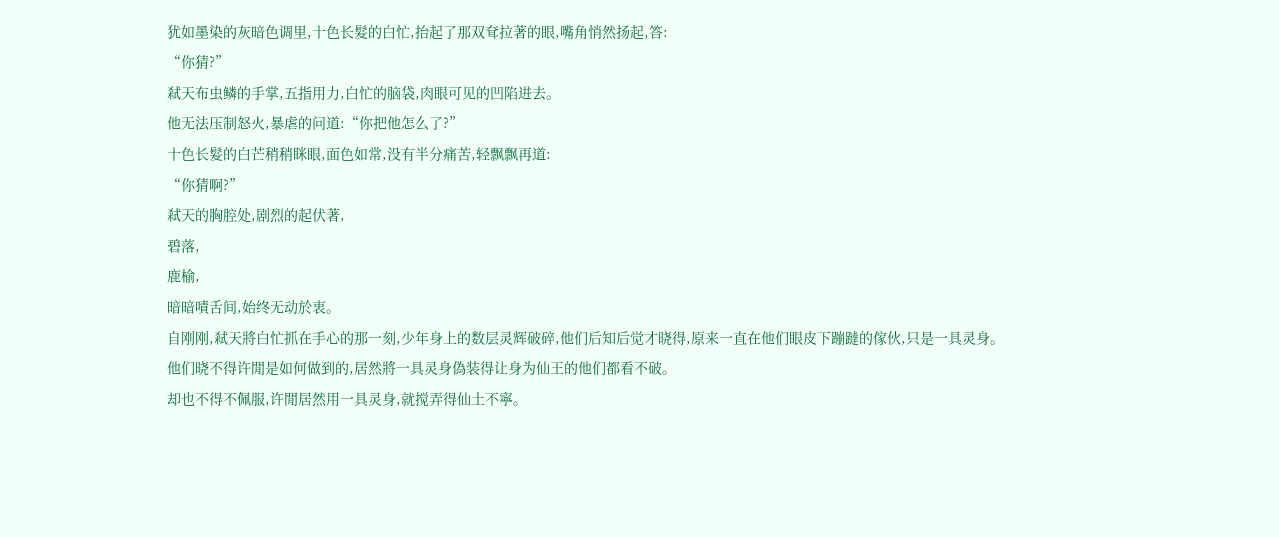犹如墨染的灰暗色调里,十色长髮的白忙,抬起了那双耷拉著的眼,嘴角悄然扬起,答:
“你猜?”
弒天布虫鳞的手掌,五指用力,白忙的脑袋,肉眼可见的凹陷进去。
他无法压制怒火,暴虐的问道:“你把他怎么了?”
十色长髮的白芒稍稍眯眼,面色如常,没有半分痛苦,轻飘飘再道:
“你猜啊?”
弒天的胸腔处,剧烈的起伏著,
碧落,
鹿榆,
暗暗嘖舌间,始终无动於衷。
自刚刚,弒天將白忙抓在手心的那一刻,少年身上的数层灵辉破碎,他们后知后觉才晓得,原来一直在他们眼皮下蹦躂的傢伙,只是一具灵身。
他们晓不得许閒是如何做到的,居然將一具灵身偽装得让身为仙王的他们都看不破。
却也不得不佩服,许閒居然用一具灵身,就搅弄得仙土不寧。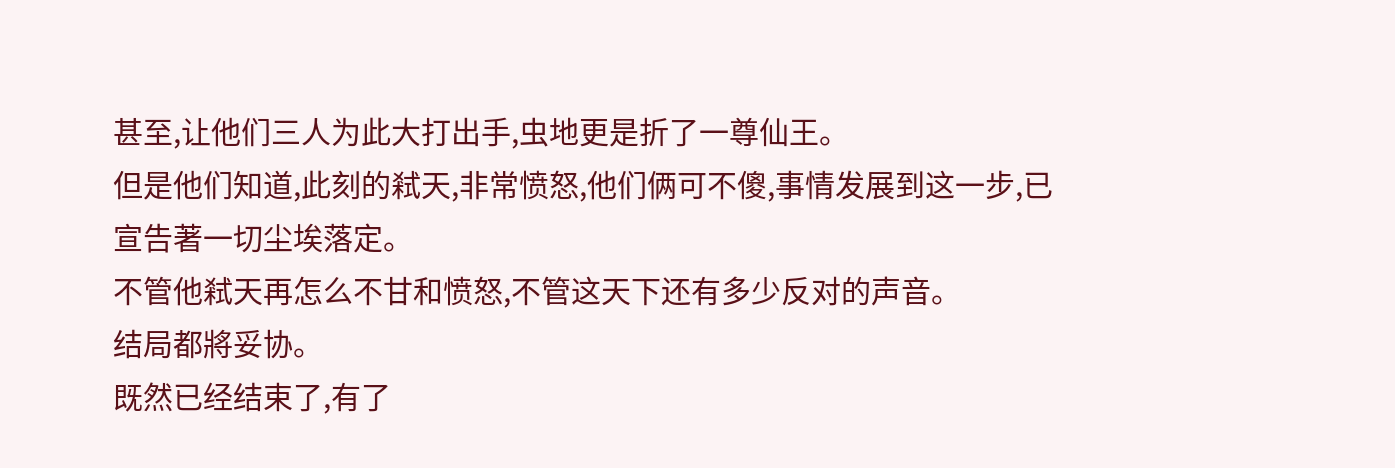甚至,让他们三人为此大打出手,虫地更是折了一尊仙王。
但是他们知道,此刻的弒天,非常愤怒,他们俩可不傻,事情发展到这一步,已宣告著一切尘埃落定。
不管他弒天再怎么不甘和愤怒,不管这天下还有多少反对的声音。
结局都將妥协。
既然已经结束了,有了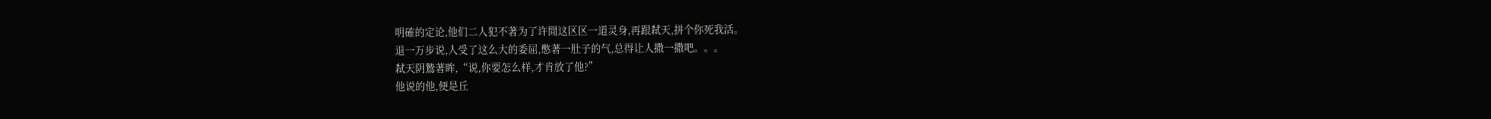明確的定论,他们二人犯不著为了许閒这区区一道灵身,再跟弒天,拼个你死我活。
退一万步说,人受了这么大的委屈,憋著一肚子的气,总得让人撒一撒吧。。。
弒天阴鷙著眸,“说,你要怎么样,才肯放了他?”
他说的他,便是丘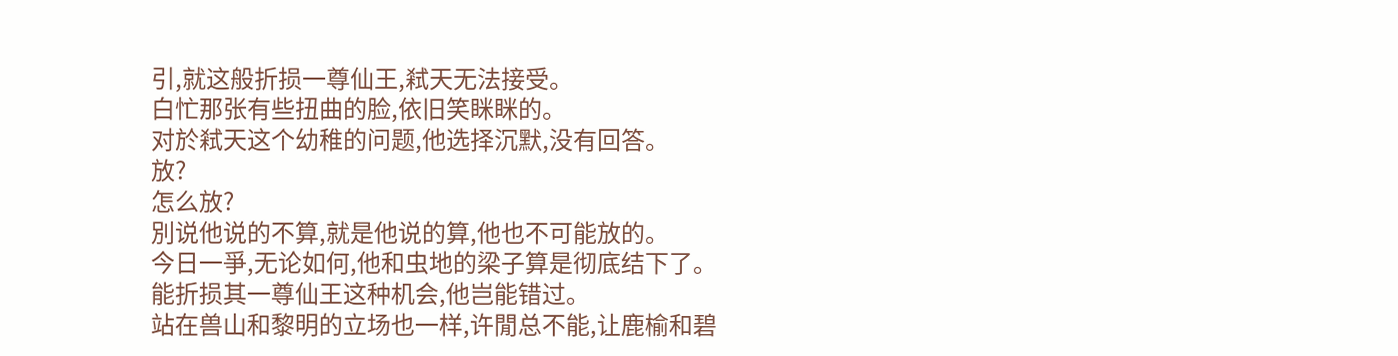引,就这般折损一尊仙王,弒天无法接受。
白忙那张有些扭曲的脸,依旧笑眯眯的。
对於弒天这个幼稚的问题,他选择沉默,没有回答。
放?
怎么放?
別说他说的不算,就是他说的算,他也不可能放的。
今日一爭,无论如何,他和虫地的梁子算是彻底结下了。
能折损其一尊仙王这种机会,他岂能错过。
站在兽山和黎明的立场也一样,许閒总不能,让鹿榆和碧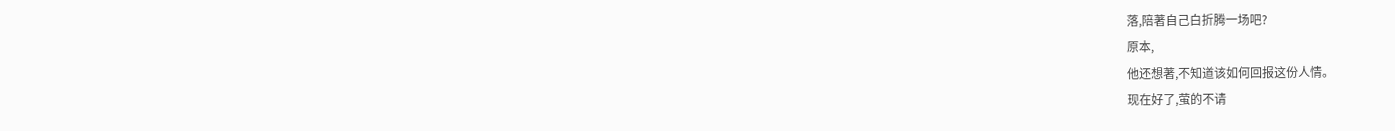落,陪著自己白折腾一场吧?
原本,
他还想著,不知道该如何回报这份人情。
现在好了,萤的不请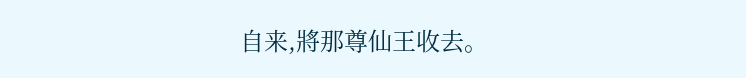自来,將那尊仙王收去。